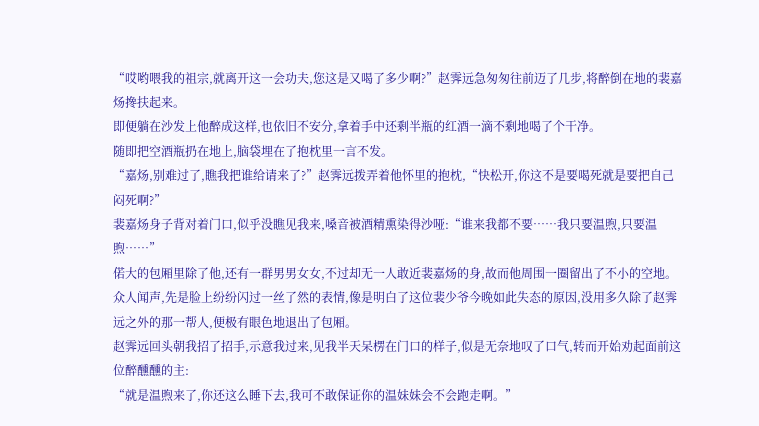“哎哟喂我的祖宗,就离开这一会功夫,您这是又喝了多少啊?”赵霁远急匆匆往前迈了几步,将醉倒在地的裴嘉炀搀扶起来。
即便躺在沙发上他醉成这样,也依旧不安分,拿着手中还剩半瓶的红酒一滴不剩地喝了个干净。
随即把空酒瓶扔在地上,脑袋埋在了抱枕里一言不发。
“嘉炀,别难过了,瞧我把谁给请来了?”赵霁远拨弄着他怀里的抱枕,“快松开,你这不是要喝死就是要把自己闷死啊?”
裴嘉炀身子背对着门口,似乎没瞧见我来,嗓音被酒精熏染得沙哑:“谁来我都不要……我只要温煦,只要温煦……”
偌大的包厢里除了他,还有一群男男女女,不过却无一人敢近裴嘉炀的身,故而他周围一圈留出了不小的空地。
众人闻声,先是脸上纷纷闪过一丝了然的表情,像是明白了这位裴少爷今晚如此失态的原因,没用多久除了赵霁远之外的那一帮人,便极有眼色地退出了包厢。
赵霁远回头朝我招了招手,示意我过来,见我半天呆楞在门口的样子,似是无奈地叹了口气,转而开始劝起面前这位醉醺醺的主:
“就是温煦来了,你还这么睡下去,我可不敢保证你的温妹妹会不会跑走啊。”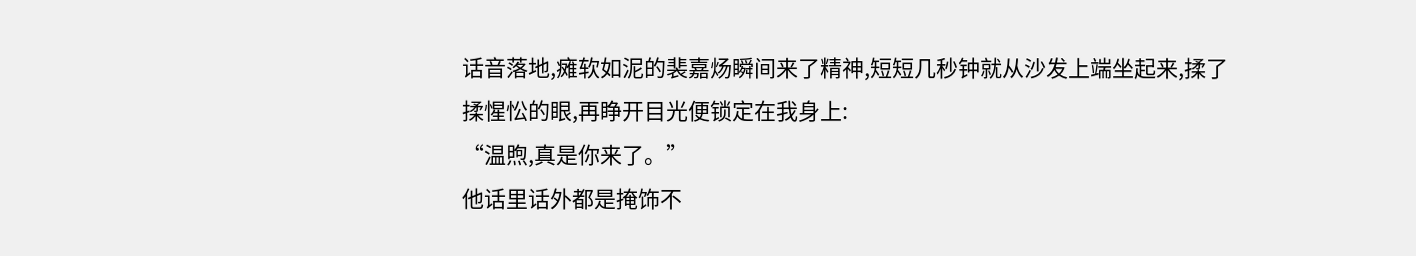话音落地,瘫软如泥的裴嘉炀瞬间来了精神,短短几秒钟就从沙发上端坐起来,揉了揉惺忪的眼,再睁开目光便锁定在我身上:
“温煦,真是你来了。”
他话里话外都是掩饰不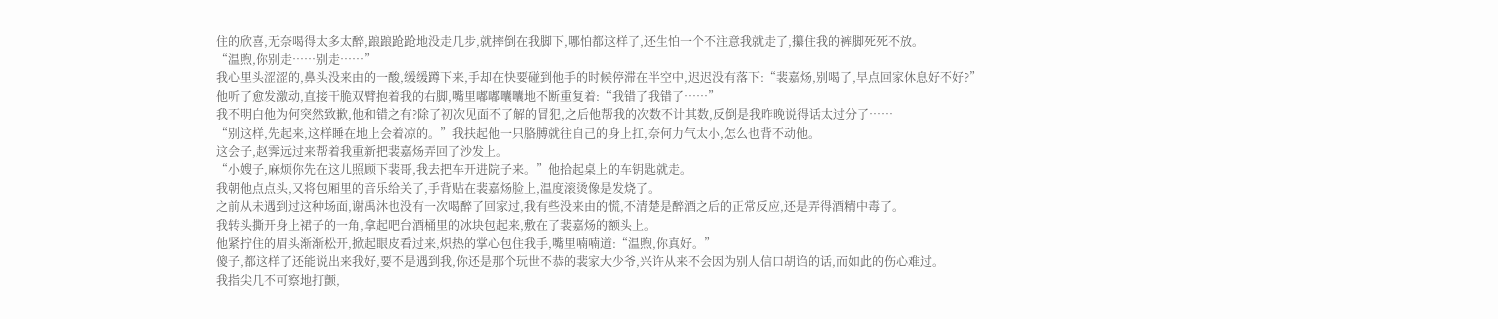住的欣喜,无奈喝得太多太醉,踉踉跄跄地没走几步,就摔倒在我脚下,哪怕都这样了,还生怕一个不注意我就走了,攥住我的裤脚死死不放。
“温煦,你别走……别走……”
我心里头涩涩的,鼻头没来由的一酸,缓缓蹲下来,手却在快要碰到他手的时候停滞在半空中,迟迟没有落下:“裴嘉炀,别喝了,早点回家休息好不好?”
他听了愈发激动,直接干脆双臂抱着我的右脚,嘴里嘟嘟囔囔地不断重复着:“我错了我错了……”
我不明白他为何突然致歉,他和错之有?除了初次见面不了解的冒犯,之后他帮我的次数不计其数,反倒是我昨晚说得话太过分了……
“别这样,先起来,这样睡在地上会着凉的。”我扶起他一只胳膊就往自己的身上扛,奈何力气太小,怎么也背不动他。
这会子,赵霁远过来帮着我重新把裴嘉炀弄回了沙发上。
“小嫂子,麻烦你先在这儿照顾下裴哥,我去把车开进院子来。”他拾起桌上的车钥匙就走。
我朝他点点头,又将包厢里的音乐给关了,手背贴在裴嘉炀脸上,温度滚烫像是发烧了。
之前从未遇到过这种场面,谢禹沐也没有一次喝醉了回家过,我有些没来由的慌,不清楚是醉酒之后的正常反应,还是弄得酒精中毒了。
我转头撕开身上裙子的一角,拿起吧台酒桶里的冰块包起来,敷在了裴嘉炀的额头上。
他紧拧住的眉头渐渐松开,掀起眼皮看过来,炽热的掌心包住我手,嘴里喃喃道:“温煦,你真好。”
傻子,都这样了还能说出来我好,要不是遇到我,你还是那个玩世不恭的裴家大少爷,兴许从来不会因为别人信口胡诌的话,而如此的伤心难过。
我指尖几不可察地打颤,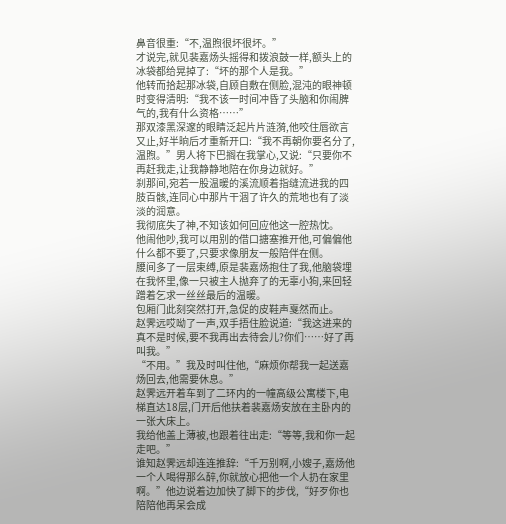鼻音很重:“不,温煦很坏很坏。”
才说完,就见裴嘉炀头摇得和拨浪鼓一样,额头上的冰袋都给晃掉了:“坏的那个人是我。”
他转而拾起那冰袋,自顾自敷在侧脸,混沌的眼神顿时变得清明:“我不该一时间冲昏了头脑和你闹脾气的,我有什么资格……”
那双漆黑深邃的眼睛泛起片片涟漪,他咬住唇欲言又止,好半晌后才重新开口:“我不再朝你要名分了,温煦。”男人将下巴搁在我掌心,又说:“只要你不再赶我走,让我静静地陪在你身边就好。”
刹那间,宛若一股温暖的溪流顺着指缝流进我的四肢百骸,连同心中那片干涸了许久的荒地也有了淡淡的润意。
我彻底失了神,不知该如何回应他这一腔热忱。
他闹他吵,我可以用别的借口搪塞推开他,可偏偏他什么都不要了,只要求像朋友一般陪伴在侧。
腰间多了一层束缚,原是裴嘉炀抱住了我,他脑袋埋在我怀里,像一只被主人抛弃了的无辜小狗,来回轻蹭着乞求一丝丝最后的温暖。
包厢门此刻突然打开,急促的皮鞋声戛然而止。
赵霁远哎呦了一声,双手捂住脸说道:“我这进来的真不是时候,要不我再出去待会儿?你们……好了再叫我。”
“不用。”我及时叫住他,“麻烦你帮我一起送嘉炀回去,他需要休息。”
赵霁远开着车到了二环内的一幢高级公寓楼下,电梯直达18层,门开后他扶着裴嘉炀安放在主卧内的一张大床上。
我给他盖上薄被,也跟着往出走:“等等,我和你一起走吧。”
谁知赵霁远却连连推辞:“千万别啊,小嫂子,嘉炀他一个人喝得那么醉,你就放心把他一个人扔在家里啊。”他边说着边加快了脚下的步伐,“好歹你也陪陪他再呆会成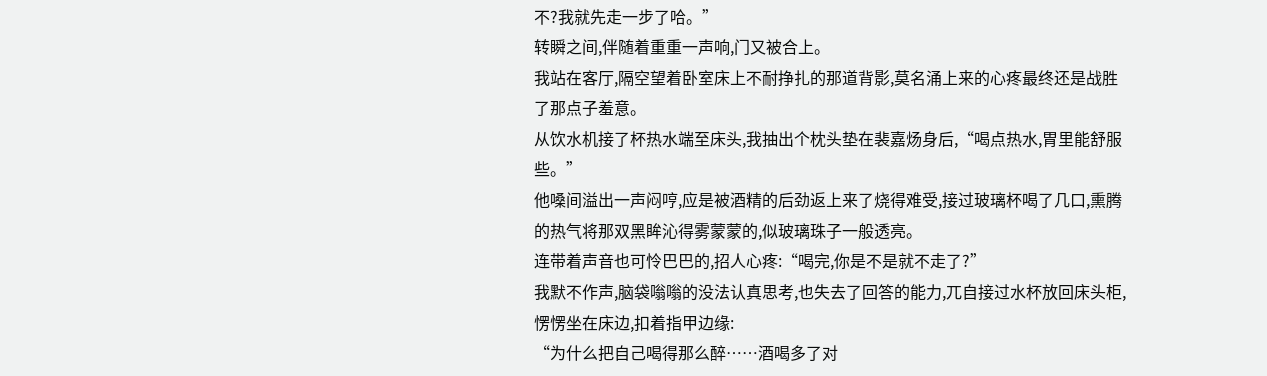不?我就先走一步了哈。”
转瞬之间,伴随着重重一声响,门又被合上。
我站在客厅,隔空望着卧室床上不耐挣扎的那道背影,莫名涌上来的心疼最终还是战胜了那点子羞意。
从饮水机接了杯热水端至床头,我抽出个枕头垫在裴嘉炀身后,“喝点热水,胃里能舒服些。”
他嗓间溢出一声闷哼,应是被酒精的后劲返上来了烧得难受,接过玻璃杯喝了几口,熏腾的热气将那双黑眸沁得雾蒙蒙的,似玻璃珠子一般透亮。
连带着声音也可怜巴巴的,招人心疼:“喝完,你是不是就不走了?”
我默不作声,脑袋嗡嗡的没法认真思考,也失去了回答的能力,兀自接过水杯放回床头柜,愣愣坐在床边,扣着指甲边缘:
“为什么把自己喝得那么醉……酒喝多了对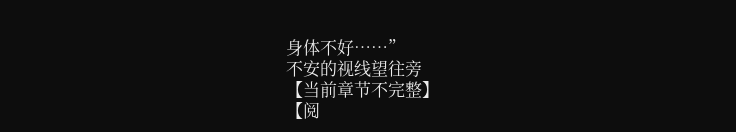身体不好……”
不安的视线望往旁
【当前章节不完整】
【阅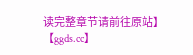读完整章节请前往原站】
【ggds.cc】